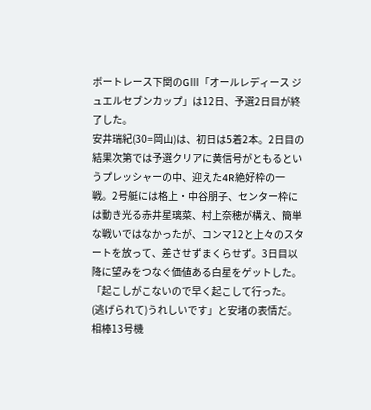ボートレース下関のGⅢ「オールレディース ジュエルセブンカップ」は12日、予選2日目が終了した。
安井瑞紀(30=岡山)は、初日は5着2本。2日目の結果次第では予選クリアに黄信号がともるというプレッシャーの中、迎えた4R絶好枠の一戦。2号艇には格上・中谷朋子、センター枠には動き光る赤井星璃菜、村上奈穂が構え、簡単な戦いではなかったが、コンマ12と上々のスタートを放って、差させずまくらせず。3日目以降に望みをつなぐ価値ある白星をゲットした。「起こしがこないので早く起こして行った。(逃げられて)うれしいです」と安堵の表情だ。
相棒13号機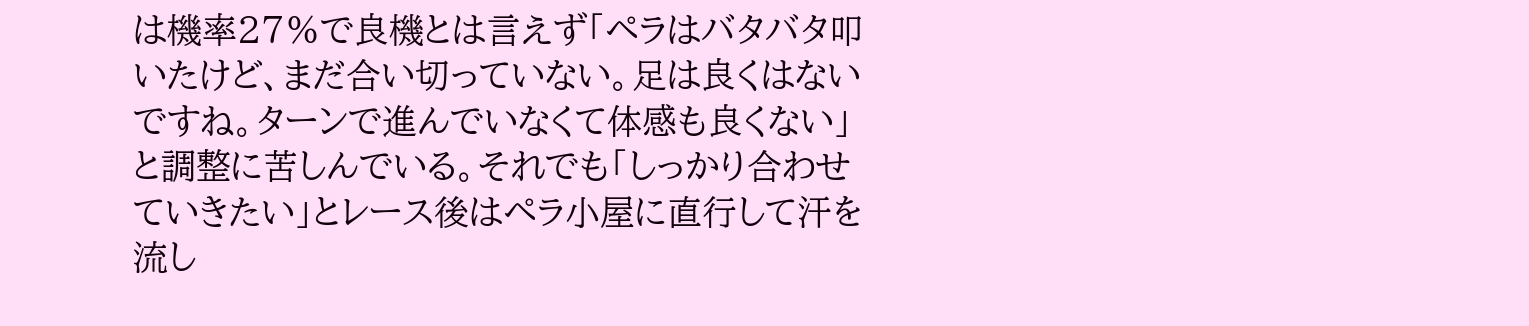は機率27%で良機とは言えず「ペラはバタバタ叩いたけど、まだ合い切っていない。足は良くはないですね。ターンで進んでいなくて体感も良くない」と調整に苦しんでいる。それでも「しっかり合わせていきたい」とレース後はペラ小屋に直行して汗を流し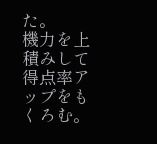た。
機力を上積みして得点率アップをもくろむ。